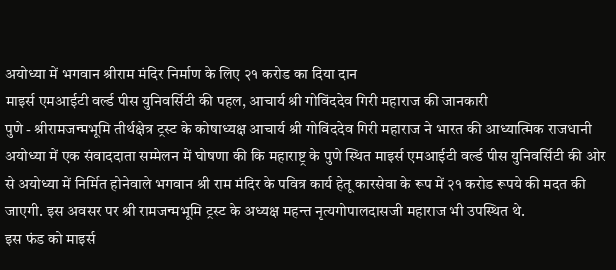अयोध्या में भगवान श्रीराम मंदिर निर्माण के लिए २१ करोड का दिया दान
माइर्स एमआईटी वर्ल्ड पीस युनिवर्सिटी की पहल, आचार्य श्री गोविंददेव गिरी महाराज की जानकारी
पुणे - श्रीरामजन्मभूमि तीर्थक्षेत्र ट्रस्ट के कोषाध्यक्ष आचार्य श्री गोविंददेव गिरी महाराज ने भारत की आध्यात्मिक राजधानी अयोध्या में एक संवाददाता सम्मेलन में घोषणा की कि महाराष्ट्र के पुणे स्थित माइर्स एमआईटी वर्ल्ड पीस युनिवर्सिटी की ओर से अयोध्या में निर्मित होनेवाले भगवान श्री राम मंदिर के पवित्र कार्य हेतू कारसेवा के रूप में २१ करोड रूपये की मदत की जाएगी. इस अवसर पर श्री रामजन्मभूमि ट्रस्ट के अध्यक्ष महन्त नृत्यगोपालदासजी महाराज भी उपस्थित थे.
इस फंड को माइर्स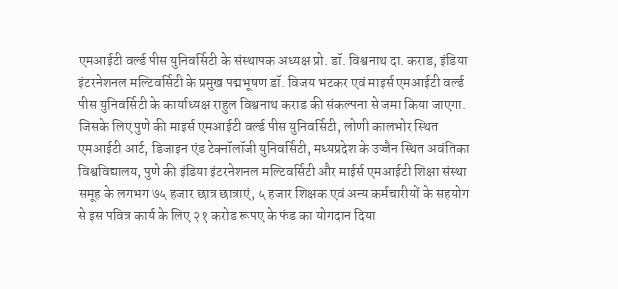एमआईटी वर्ल्ड पीस युनिवर्सिटी के संस्थापक अध्यक्ष प्रो. डॉ. विश्वनाथ दा. कराड, इंडिया इंटरनेशनल मल्टिवर्सिटी के प्रमुख पद्मभूषण डॉ. विजय भटकर एवं माइर्स एमआईटी वर्ल्ड पीस युनिवर्सिटी के कार्याध्यक्ष राहुल विश्वनाथ कराड की संकल्पना से जमा किया जाएगा.
जिसके लिए पुणे की माइर्स एमआईटी वर्ल्ड पीस युनिवर्सिटी, लोणी कालभोर स्थित एमआईटी आर्ट, डिजाइन एंड टेक्नॉलॉजी युनिवर्सिटी, मध्यप्रदेश के उज्जैन स्थित अवंतिका विश्वविद्यालय, पुणे की इंडिया इंटरनेशनल मल्टिवर्सिटी और माईर्स एमआईटी शिक्षा संस्था समूह के लगभग ७५ हजार छात्र छात्राएं, ५ हजार शिक्षक एवं अन्य कर्मचारीयों के सहयोग से इस पवित्र कार्य के लिए २१ करोड रूपए के फंड का योगदान दिया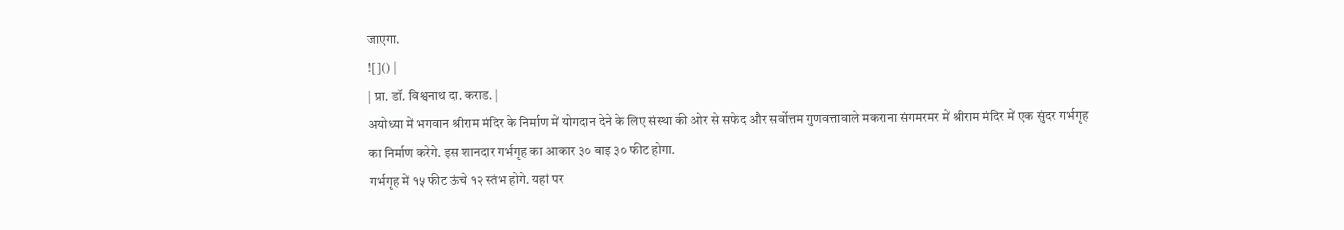जाएगा.
![]() |
| प्रा. डॉ. विश्वनाथ दा. कराड. |
अयोध्या में भगवान श्रीराम मंदिर के निर्माण में योगदान देने के लिए संस्था की ओर से सफेद और सर्वोत्तम गुणवत्तावाले मकराना संगमरमर में श्रीराम मंदिर में एक सुंदर गर्भगृह का निर्माण करेगे. इस शानदार गर्भगृह का आकार ३० बाइ ३० फीट होगा.
गर्भगृह में १५ फीट ऊंचे १२ स्तंभ होगे. यहां पर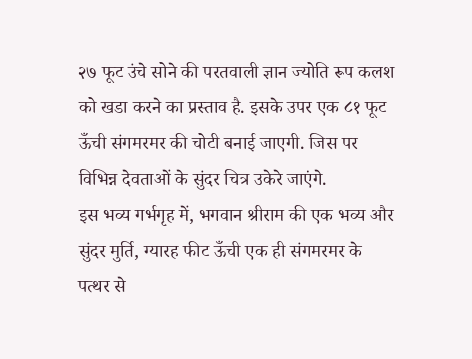२७ फूट उंचे सोने की परतवाली ज्ञान ज्योति रूप कलश को खडा करने का प्रस्ताव है. इसके उपर एक ८१ फूट ऊँची संगमरमर की चोटी बनाई जाएगी. जिस पर विभिन्न देवताओं के सुंदर चित्र उकेरे जाएंगे.
इस भव्य गर्भगृह में, भगवान श्रीराम की एक भव्य और सुंदर मुर्ति, ग्यारह फीट ऊँची एक ही संगमरमर के पत्थर से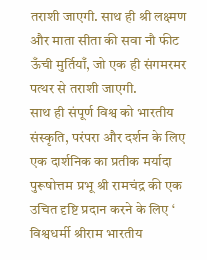तराशी जाएगी. साथ ही श्री लक्ष्मण और माता सीता की सवा नौ फीट ऊँची मुर्तियाँ, जो एक ही संगमरमर पत्थर से तराशी जाएगी.
साथ ही संपूर्ण विश्व को भारतीय संस्कृति, परंपरा और दर्शन के लिए एक दार्शनिक का प्रतीक मर्यादा पुरूषोत्तम प्रभू श्री रामचंद्र की एक उचित दृष्टि प्रदान करने के लिए ‘ विश्वधर्मी श्रीराम भारतीय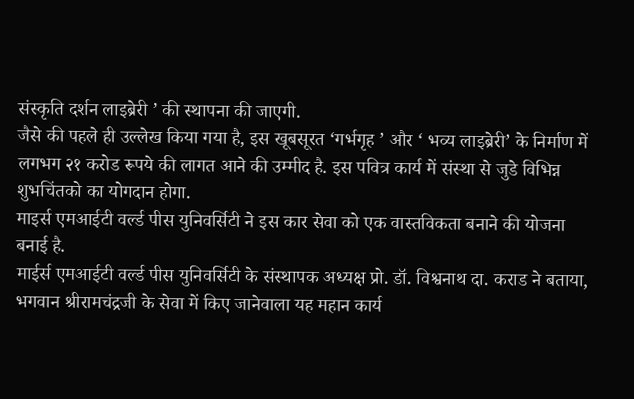संस्कृति दर्शन लाइब्रेरी ’ की स्थापना की जाएगी.
जैसे की पहले ही उल्लेख किया गया है, इस खूबसूरत ‘गर्भगृह ’ और ‘ भव्य लाइब्रेरी’ के निर्माण में लगभग २१ करोड रूपये की लागत आने की उम्मीद है. इस पवित्र कार्य में संस्था से जुडे विभिन्न शुभचिंतको का योगदान होगा.
माइर्स एमआईटी वर्ल्ड पीस युनिवर्सिटी ने इस कार सेवा को एक वास्तविकता बनाने की योजना बनाई है.
माईर्स एमआईटी वर्ल्ड पीस युनिवर्सिटी के संस्थापक अध्यक्ष प्रो. डॉ. विश्वनाथ दा. कराड ने बताया, भगवान श्रीरामचंद्रजी के सेवा में किए जानेवाला यह महान कार्य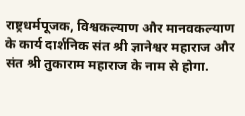राष्ट्रधर्मपूजक, विश्वकल्याण और मानवकल्याण के कार्य दार्शनिक संत श्री ज्ञानेश्वर महाराज और संत श्री तुकाराम महाराज के नाम से होगा.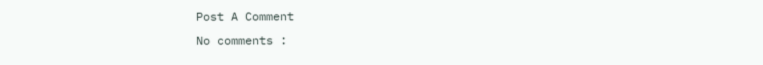Post A Comment
No comments :